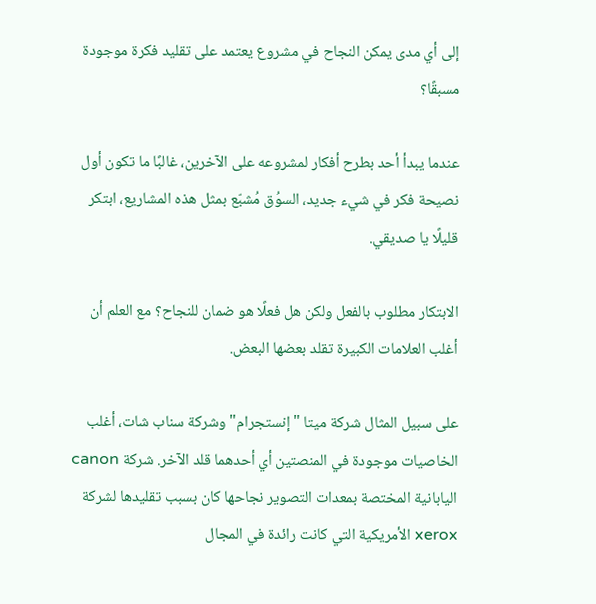إلى أي مدى يمكن النجاح في مشروع يعتمد على تقليد فكرة موجودة مسبقًا؟

عندما يبدأ أحد بطرح أفكار لمشروعه على الآخرين، غالبًا ما تكون أول نصيحة فكر في شيء جديد، السوُق مُشبّع بمثل هذه المشاريع، ابتكر قليلًا يا صديقي.

الابتكار مطلوب بالفعل ولكن هل فعلًا هو ضمان للنجاح؟ مع العلم أن أغلب العلامات الكبيرة تقلد بعضها البعض.

على سبيل المثال شركة ميتا "إنستجرام" وشركة سناب شات، أغلب الخاصيات موجودة في المنصتين أي أحدهما قلد الآخر. شركة canon اليابانية المختصة بمعدات التصوير نجاحها كان بسبب تقليدها لشركة xerox الأمريكية التي كانت رائدة في المجال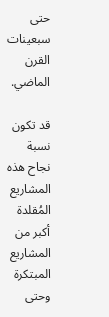حتى سبعينات القرن الماضي.

قد تكون نسبة نجاح هذه المشاريع المُقلدة أكبر من المشاريع المبتكرة وحتى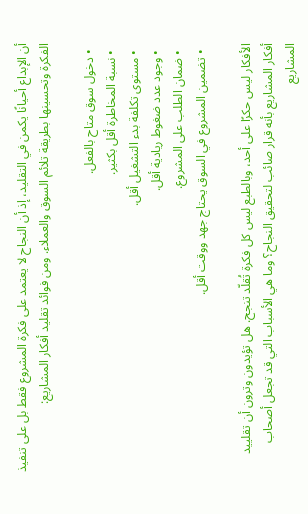أن الإبداع أحيانًا يكمن في التقليد، إذ أن النجاح لا يعتمد على فكرة المشروع فقط بل على تنفيذ الفكرة وتحسينها بطريقة تلائم السوق والعملاء. ومن فوائد تقليد أفكار المشاريع:

  • دخول سوق متاح بالفعل.
  • نسبة المخاطرة أقل بكثير.
  • مستوى تكلفة بدء التشغيل أقل.
  • وجود عدد ضغوط ريادية أقل.
  • ضمان الطلب على المشروع.
  • تضمين المشروع في السوق يحتاج جهد ووقت أقل.

الأفكار ليس حكرًا على أحد، وبالطبع ليس كل فكرة تُقلّد تنجح. هل تؤيدون وترون أن تقلييد أفكار المشاريع بأنه قرار صائب لتحقيق النجاح؟ وما هي الأسباب التي قد تجعل أصحاب المشاريع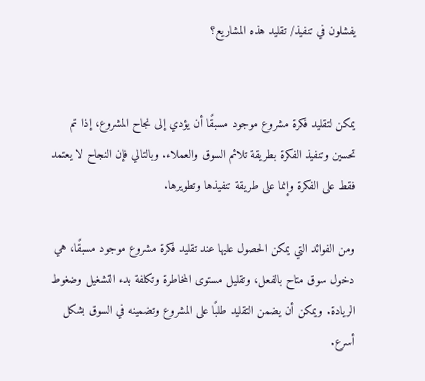يفشلون في تنفيذ/ تقليد هذه المشاريع؟


يمكن لتقليد فكرة مشروع موجود مسبقًا أن يؤدي إلى نجاح المشروع، إذا تم تحسين وتنفيذ الفكرة بطريقة تلائم السوق والعملاء. وبالتالي فإن النجاح لا يعتمد فقط على الفكرة وإنما على طريقة تنفيذها وتطويرها.

ومن الفوائد التي يمكن الحصول عليها عند تقليد فكرة مشروع موجود مسبقًا، هي دخول سوق متاح بالفعل، وتقليل مستوى المخاطرة وتكلفة بدء التشغيل وضغوط الريادة. ويمكن أن يضمن التقليد طلبًا على المشروع وتضمينه في السوق بشكل أسرع.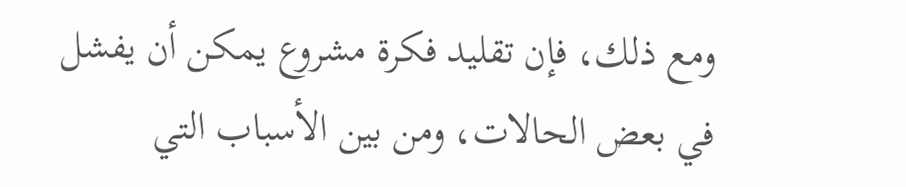ومع ذلك، فإن تقليد فكرة مشروع يمكن أن يفشل في بعض الحالات، ومن بين الأسباب التي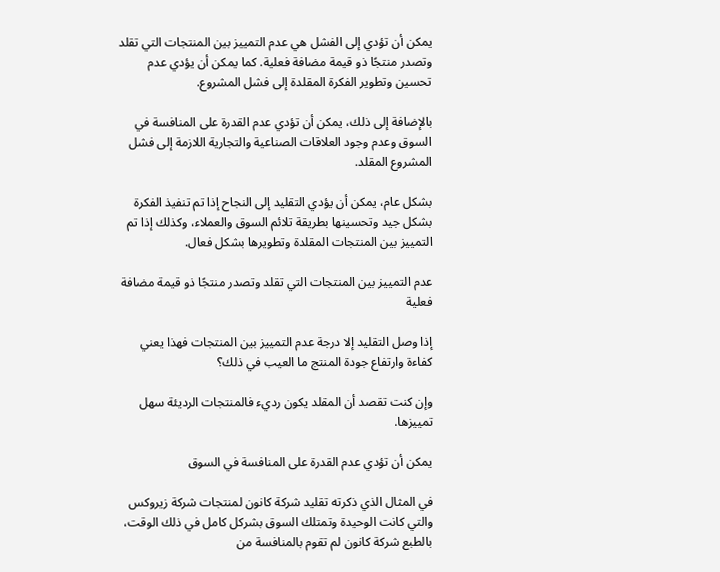يمكن أن تؤدي إلى الفشل هي عدم التمييز بين المنتجات التي تقلد وتصدر منتجًا ذو قيمة مضافة فعلية. كما يمكن أن يؤدي عدم تحسين وتطوير الفكرة المقلدة إلى فشل المشروع.

بالإضافة إلى ذلك، يمكن أن تؤدي عدم القدرة على المنافسة في السوق وعدم وجود العلاقات الصناعية والتجارية اللازمة إلى فشل المشروع المقلد.

بشكل عام، يمكن أن يؤدي التقليد إلى النجاح إذا تم تنفيذ الفكرة بشكل جيد وتحسينها بطريقة تلائم السوق والعملاء، وكذلك إذا تم التمييز بين المنتجات المقلدة وتطويرها بشكل فعال.

عدم التمييز بين المنتجات التي تقلد وتصدر منتجًا ذو قيمة مضافة فعلية

إذا وصل التقليد إلا درجة عدم التمييز بين المنتجات فهذا يعني كفاءة وارتفاع جودة المنتج ما العيب في ذلك؟

وإن كنت تقصد أن المقلد يكون رديء فالمنتجات الرديئة سهل تمييزها.

يمكن أن تؤدي عدم القدرة على المنافسة في السوق

في المثال الذي ذكرته تقليد شركة كانون لمنتجات شركة زيروكس والتي كانت الوحيدة وتمتلك السوق بشركل كامل في ذلك الوقت، بالطبع شركة كانون لم تقوم بالمنافسة من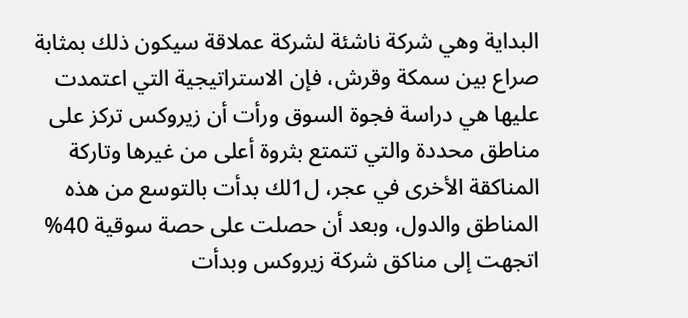البداية وهي شركة ناشئة لشركة عملاقة سيكون ذلك بمثابة صراع بين سمكة وقرش، فإن الاستراتيجية التي اعتمدت عليها هي دراسة فجوة السوق ورأت أن زيروكس تركز على مناطق محددة والتي تتمتع بثروة أعلى من غيرها وتاركة المناكقة الأخرى في عجر، ل1لك بدأت بالتوسع من هذه المناطق والدول، وبعد أن حصلت على حصة سوقية 40% اتجهت إلى مناكق شركة زيروكس وبدأت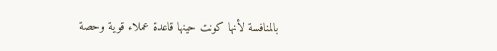بالمنافسة لأنها كونت حينها قاعدة عملاء قوية وحصة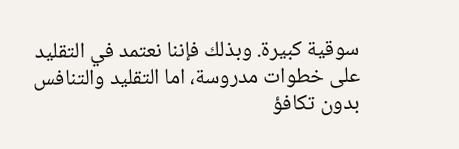سوقية كبيرة. وبذلك فإننا نعتمد في التقليد على خطوات مدروسة، اما التقليد والتنافس بدون تكافؤ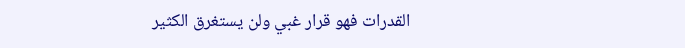القدرات فهو قرار غبي ولن يستغرق الكثير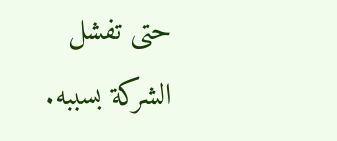حتى تفشل الشركة بسببه.